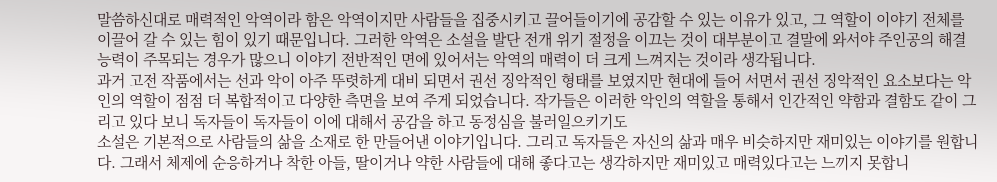말씀하신대로 매력적인 악역이라 함은 악역이지만 사람들을 집중시키고 끌어들이기에 공감할 수 있는 이유가 있고, 그 역할이 이야기 전체를 이끌어 갈 수 있는 힘이 있기 때문입니다. 그러한 악역은 소설을 발단 전개 위기 절정을 이끄는 것이 대부분이고 결말에 와서야 주인공의 해결 능력이 주목되는 경우가 많으니 이야기 전반적인 면에 있어서는 악역의 매력이 더 크게 느껴지는 것이라 생각됩니다.
과거 고전 작품에서는 선과 악이 아주 뚜렷하게 대비 되면서 권선 징악적인 형태를 보였지만 현대에 들어 서면서 권선 징악적인 요소보다는 악인의 역할이 점점 더 복합적이고 다양한 측면을 보여 주게 되었습니다. 작가들은 이러한 악인의 역할을 통해서 인간적인 약함과 결함도 같이 그리고 있다 보니 독자들이 독자들이 이에 대해서 공감을 하고 동정심을 불러일으키기도
소설은 기본적으로 사람들의 삶을 소재로 한 만들어낸 이야기입니다. 그리고 독자들은 자신의 삶과 매우 비슷하지만 재미있는 이야기를 원합니다. 그래서 체제에 순응하거나 착한 아들, 딸이거나 약한 사람들에 대해 좋다고는 생각하지만 재미있고 매력있다고는 느끼지 못합니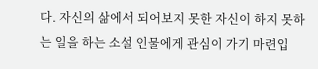다. 자신의 삶에서 되어보지 못한 자신이 하지 못하는 일을 하는 소설 인물에게 관심이 가기 마련입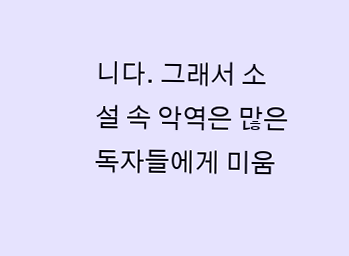니다. 그래서 소설 속 악역은 많은 독자들에게 미움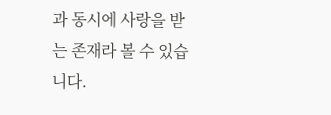과 동시에 사랑을 받는 존재라 볼 수 있습니다.